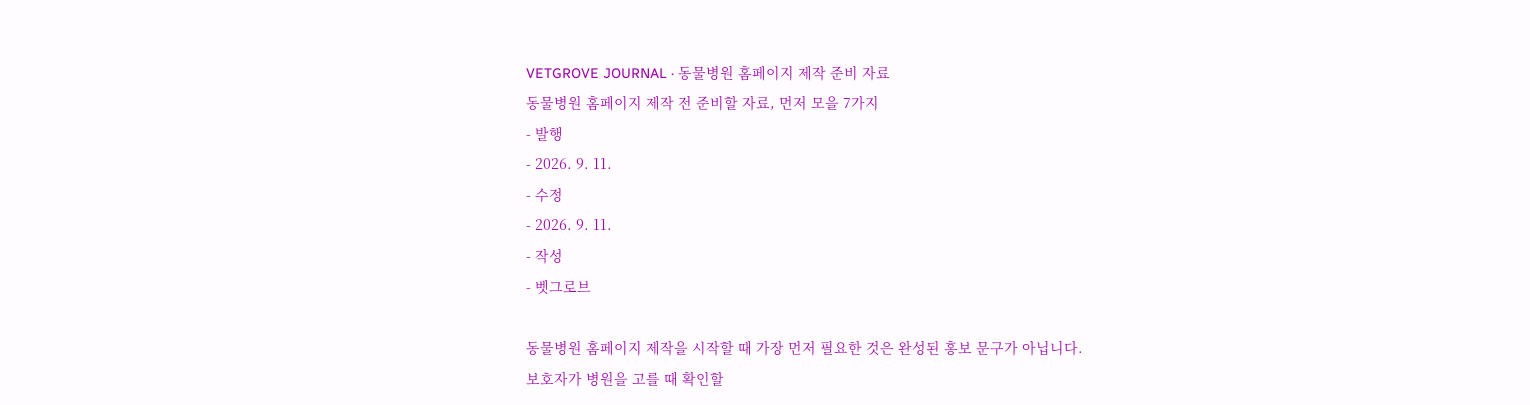VETGROVE JOURNAL · 동물병원 홈페이지 제작 준비 자료
동물병원 홈페이지 제작 전 준비할 자료, 먼저 모을 7가지
- 발행
- 2026. 9. 11.
- 수정
- 2026. 9. 11.
- 작성
- 벳그로브

동물병원 홈페이지 제작을 시작할 때 가장 먼저 필요한 것은 완성된 홍보 문구가 아닙니다.
보호자가 병원을 고를 때 확인할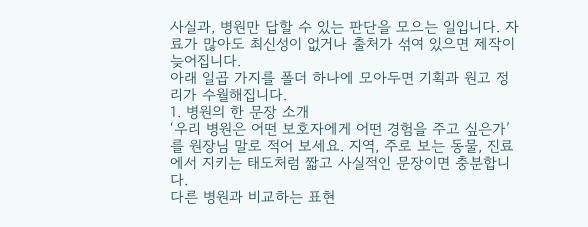사실과, 병원만 답할 수 있는 판단을 모으는 일입니다. 자료가 많아도 최신성이 없거나 출처가 섞여 있으면 제작이 늦어집니다.
아래 일곱 가지를 폴더 하나에 모아두면 기획과 원고 정리가 수월해집니다.
1. 병원의 한 문장 소개
‘우리 병원은 어떤 보호자에게 어떤 경험을 주고 싶은가’를 원장님 말로 적어 보세요. 지역, 주로 보는 동물, 진료에서 지키는 태도처럼 짧고 사실적인 문장이면 충분합니다.
다른 병원과 비교하는 표현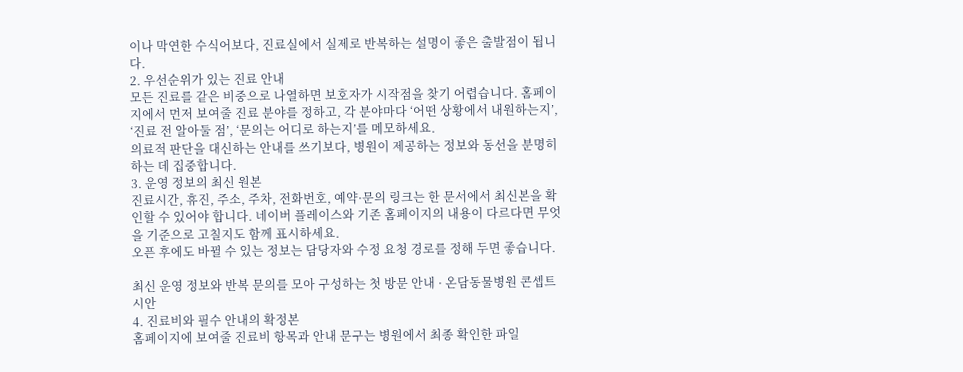이나 막연한 수식어보다, 진료실에서 실제로 반복하는 설명이 좋은 출발점이 됩니다.
2. 우선순위가 있는 진료 안내
모든 진료를 같은 비중으로 나열하면 보호자가 시작점을 찾기 어렵습니다. 홈페이지에서 먼저 보여줄 진료 분야를 정하고, 각 분야마다 ‘어떤 상황에서 내원하는지’, ‘진료 전 알아둘 점’, ‘문의는 어디로 하는지’를 메모하세요.
의료적 판단을 대신하는 안내를 쓰기보다, 병원이 제공하는 정보와 동선을 분명히 하는 데 집중합니다.
3. 운영 정보의 최신 원본
진료시간, 휴진, 주소, 주차, 전화번호, 예약·문의 링크는 한 문서에서 최신본을 확인할 수 있어야 합니다. 네이버 플레이스와 기존 홈페이지의 내용이 다르다면 무엇을 기준으로 고칠지도 함께 표시하세요.
오픈 후에도 바뀔 수 있는 정보는 담당자와 수정 요청 경로를 정해 두면 좋습니다.

최신 운영 정보와 반복 문의를 모아 구성하는 첫 방문 안내 · 온담동물병원 콘셉트 시안
4. 진료비와 필수 안내의 확정본
홈페이지에 보여줄 진료비 항목과 안내 문구는 병원에서 최종 확인한 파일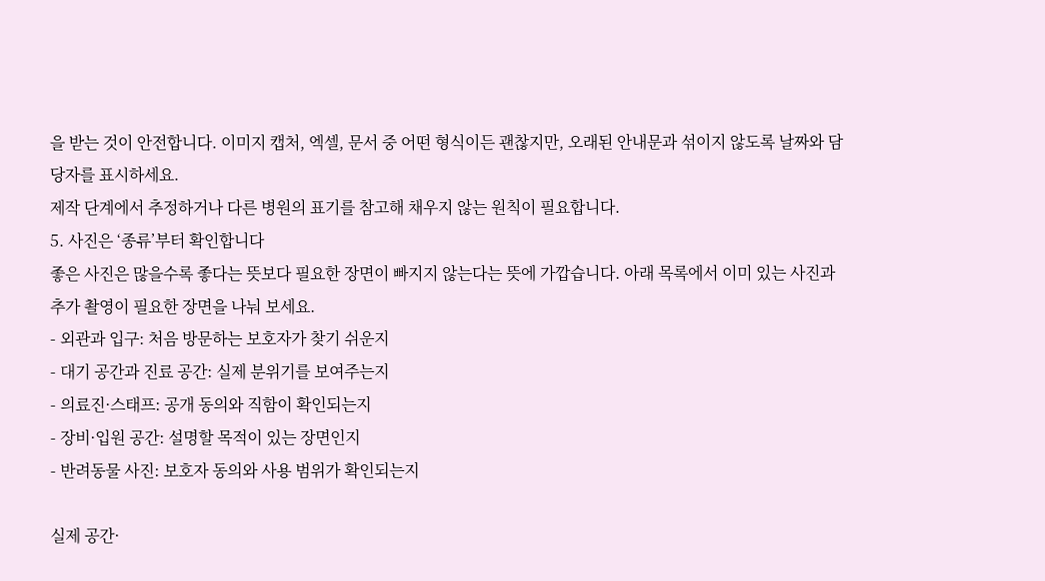을 받는 것이 안전합니다. 이미지 캡처, 엑셀, 문서 중 어떤 형식이든 괜찮지만, 오래된 안내문과 섞이지 않도록 날짜와 담당자를 표시하세요.
제작 단계에서 추정하거나 다른 병원의 표기를 참고해 채우지 않는 원칙이 필요합니다.
5. 사진은 ‘종류’부터 확인합니다
좋은 사진은 많을수록 좋다는 뜻보다 필요한 장면이 빠지지 않는다는 뜻에 가깝습니다. 아래 목록에서 이미 있는 사진과 추가 촬영이 필요한 장면을 나눠 보세요.
- 외관과 입구: 처음 방문하는 보호자가 찾기 쉬운지
- 대기 공간과 진료 공간: 실제 분위기를 보여주는지
- 의료진·스태프: 공개 동의와 직함이 확인되는지
- 장비·입원 공간: 설명할 목적이 있는 장면인지
- 반려동물 사진: 보호자 동의와 사용 범위가 확인되는지

실제 공간·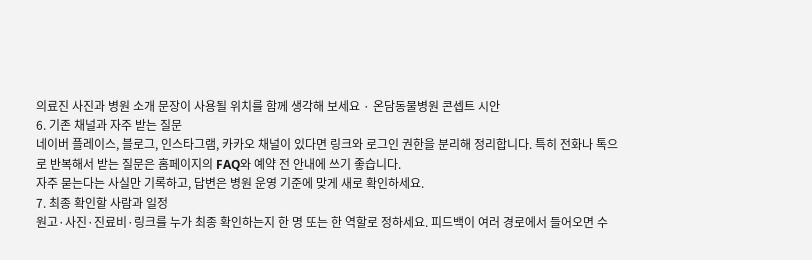의료진 사진과 병원 소개 문장이 사용될 위치를 함께 생각해 보세요 · 온담동물병원 콘셉트 시안
6. 기존 채널과 자주 받는 질문
네이버 플레이스, 블로그, 인스타그램, 카카오 채널이 있다면 링크와 로그인 권한을 분리해 정리합니다. 특히 전화나 톡으로 반복해서 받는 질문은 홈페이지의 FAQ와 예약 전 안내에 쓰기 좋습니다.
자주 묻는다는 사실만 기록하고, 답변은 병원 운영 기준에 맞게 새로 확인하세요.
7. 최종 확인할 사람과 일정
원고·사진·진료비·링크를 누가 최종 확인하는지 한 명 또는 한 역할로 정하세요. 피드백이 여러 경로에서 들어오면 수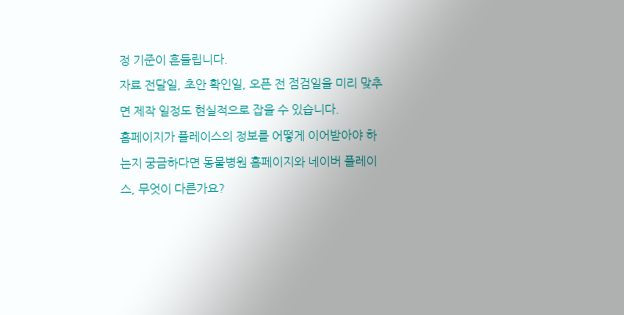정 기준이 흔들립니다.
자료 전달일, 초안 확인일, 오픈 전 점검일을 미리 맞추면 제작 일정도 현실적으로 잡을 수 있습니다.
홈페이지가 플레이스의 정보를 어떻게 이어받아야 하는지 궁금하다면 동물병원 홈페이지와 네이버 플레이스, 무엇이 다른가요?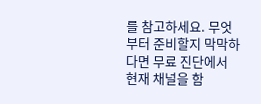를 참고하세요. 무엇부터 준비할지 막막하다면 무료 진단에서 현재 채널을 함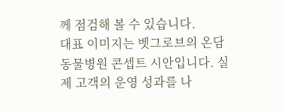께 점검해 볼 수 있습니다.
대표 이미지는 벳그로브의 온담동물병원 콘셉트 시안입니다. 실제 고객의 운영 성과를 나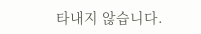타내지 않습니다.